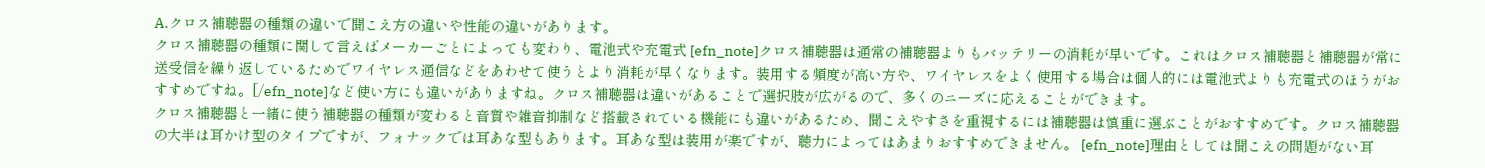A.クロス補聴器の種類の違いで聞こえ方の違いや性能の違いがあります。
クロス補聴器の種類に関して言えばメーカーごとによっても変わり、電池式や充電式 [efn_note]クロス補聴器は通常の補聴器よりもバッテリーの消耗が早いです。これはクロス補聴器と補聴器が常に送受信を繰り返しているためでワイヤレス通信などをあわせて使うとより消耗が早くなります。装用する頻度が高い方や、ワイヤレスをよく使用する場合は個人的には電池式よりも充電式のほうがおすすめですね。[/efn_note]など使い方にも違いがありますね。クロス補聴器は違いがあることで選択肢が広がるので、多くのニーズに応えることができます。
クロス補聴器と一緒に使う補聴器の種類が変わると音質や雑音抑制など搭載されている機能にも違いがあるため、聞こえやすさを重視するには補聴器は慎重に選ぶことがおすすめです。クロス補聴器の大半は耳かけ型のタイプですが、フォナックでは耳あな型もあります。耳あな型は装用が楽ですが、聴力によってはあまりおすすめできません。 [efn_note]理由としては聞こえの問題がない耳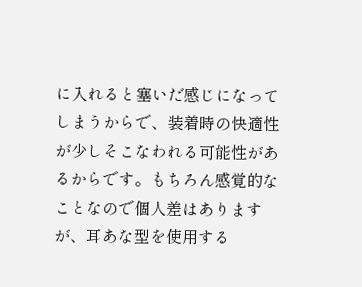に入れると塞いだ感じになってしまうからで、装着時の快適性が少しそこなわれる可能性があるからです。もちろん感覚的なことなので個人差はありますが、耳あな型を使用する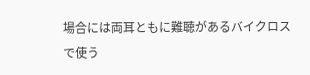場合には両耳ともに難聴があるバイクロスで使う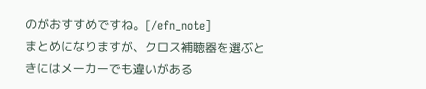のがおすすめですね。[/efn_note]
まとめになりますが、クロス補聴器を選ぶときにはメーカーでも違いがある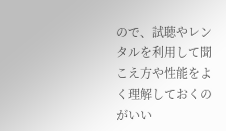ので、試聴やレンタルを利用して聞こえ方や性能をよく理解しておくのがいい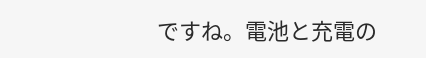ですね。電池と充電の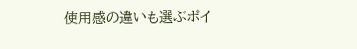使用感の違いも選ぶポイ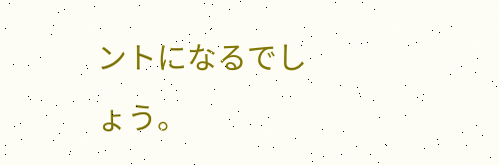ントになるでしょう。